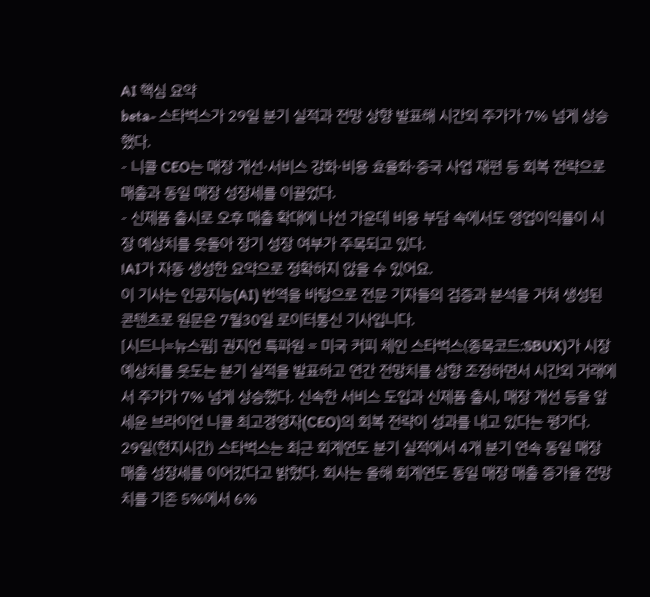AI 핵심 요약
beta- 스타벅스가 29일 분기 실적과 전망 상향 발표해 시간외 주가가 7% 넘게 상승했다.
- 니콜 CEO는 매장 개선·서비스 강화·비용 효율화·중국 사업 재편 등 회복 전략으로 매출과 동일 매장 성장세를 이끌었다.
- 신제품 출시로 오후 매출 확대에 나선 가운데 비용 부담 속에서도 영업이익률이 시장 예상치를 웃돌아 장기 성장 여부가 주목되고 있다.
!AI가 자동 생성한 요약으로 정확하지 않을 수 있어요.
이 기사는 인공지능(AI) 번역을 바탕으로 전문 기자들의 검증과 분석을 거쳐 생성된 콘텐츠로 원문은 7월30일 로이터통신 기사입니다.
[시드니=뉴스핌] 권지언 특파원 = 미국 커피 체인 스타벅스(종목코드:SBUX)가 시장 예상치를 웃도는 분기 실적을 발표하고 연간 전망치를 상향 조정하면서 시간외 거래에서 주가가 7% 넘게 상승했다. 신속한 서비스 도입과 신제품 출시, 매장 개선 등을 앞세운 브라이언 니콜 최고경영자(CEO)의 회복 전략이 성과를 내고 있다는 평가다.
29일(현지시간) 스타벅스는 최근 회계연도 분기 실적에서 4개 분기 연속 동일 매장 매출 성장세를 이어갔다고 밝혔다. 회사는 올해 회계연도 동일 매장 매출 증가율 전망치를 기존 5%에서 6%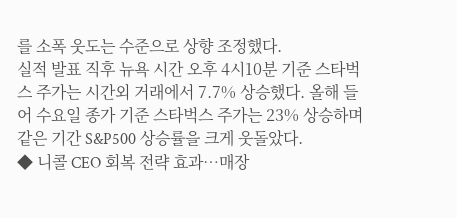를 소폭 웃도는 수준으로 상향 조정했다.
실적 발표 직후 뉴욕 시간 오후 4시10분 기준 스타벅스 주가는 시간외 거래에서 7.7% 상승했다. 올해 들어 수요일 종가 기준 스타벅스 주가는 23% 상승하며 같은 기간 S&P500 상승률을 크게 웃돌았다.
◆ 니콜 CEO 회복 전략 효과…매장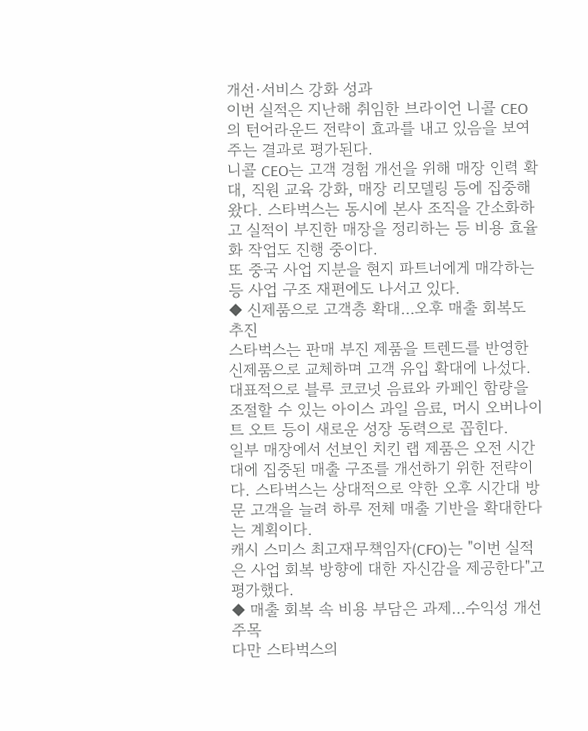개선·서비스 강화 성과
이번 실적은 지난해 취임한 브라이언 니콜 CEO의 턴어라운드 전략이 효과를 내고 있음을 보여주는 결과로 평가된다.
니콜 CEO는 고객 경험 개선을 위해 매장 인력 확대, 직원 교육 강화, 매장 리모델링 등에 집중해왔다. 스타벅스는 동시에 본사 조직을 간소화하고 실적이 부진한 매장을 정리하는 등 비용 효율화 작업도 진행 중이다.
또 중국 사업 지분을 현지 파트너에게 매각하는 등 사업 구조 재편에도 나서고 있다.
◆ 신제품으로 고객층 확대…오후 매출 회복도 추진
스타벅스는 판매 부진 제품을 트렌드를 반영한 신제품으로 교체하며 고객 유입 확대에 나섰다.
대표적으로 블루 코코넛 음료와 카페인 함량을 조절할 수 있는 아이스 과일 음료, 머시 오버나이트 오트 등이 새로운 성장 동력으로 꼽힌다.
일부 매장에서 선보인 치킨 랩 제품은 오전 시간대에 집중된 매출 구조를 개선하기 위한 전략이다. 스타벅스는 상대적으로 약한 오후 시간대 방문 고객을 늘려 하루 전체 매출 기반을 확대한다는 계획이다.
캐시 스미스 최고재무책임자(CFO)는 "이번 실적은 사업 회복 방향에 대한 자신감을 제공한다"고 평가했다.
◆ 매출 회복 속 비용 부담은 과제…수익성 개선 주목
다만 스타벅스의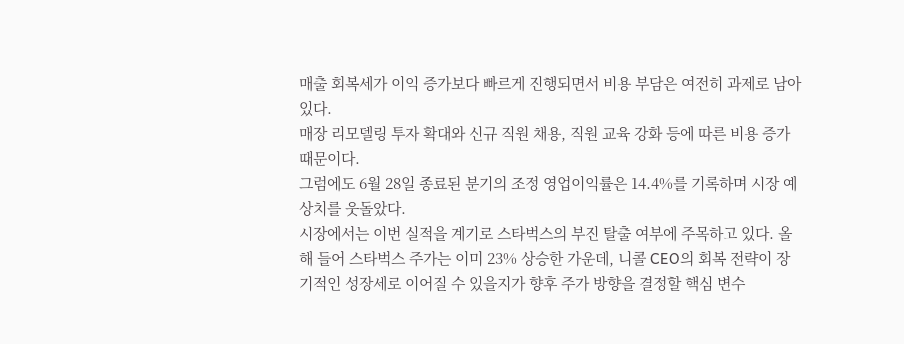매출 회복세가 이익 증가보다 빠르게 진행되면서 비용 부담은 여전히 과제로 남아 있다.
매장 리모델링 투자 확대와 신규 직원 채용, 직원 교육 강화 등에 따른 비용 증가 때문이다.
그럼에도 6월 28일 종료된 분기의 조정 영업이익률은 14.4%를 기록하며 시장 예상치를 웃돌았다.
시장에서는 이번 실적을 계기로 스타벅스의 부진 탈출 여부에 주목하고 있다. 올해 들어 스타벅스 주가는 이미 23% 상승한 가운데, 니콜 CEO의 회복 전략이 장기적인 성장세로 이어질 수 있을지가 향후 주가 방향을 결정할 핵심 변수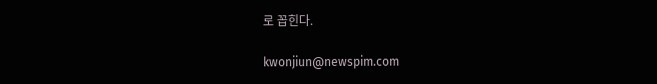로 꼽힌다.

kwonjiun@newspim.com